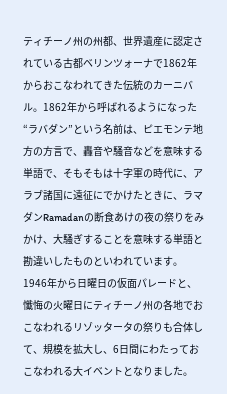ティチーノ州の州都、世界遺産に認定されている古都ベリンツォーナで1862年からおこなわれてきた伝統のカーニバル。1862年から呼ばれるようになった“ラバダン”という名前は、ピエモンテ地方の方言で、轟音や騒音などを意味する単語で、そもそもは十字軍の時代に、アラブ諸国に遠征にでかけたときに、ラマダンRamadanの断食あけの夜の祭りをみかけ、大騒ぎすることを意味する単語と勘違いしたものといわれています。
1946年から日曜日の仮面パレードと、 懺悔の火曜日にティチーノ州の各地でおこなわれるリゾッタータの祭りも合体して、規模を拡大し、6日間にわたっておこなわれる大イベントとなりました。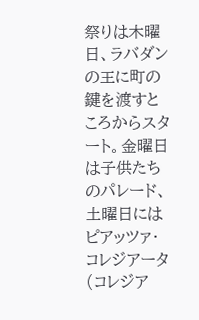祭りは木曜日、ラバダンの王に町の鍵を渡すところからスタート。金曜日は子供たちのパレード、土曜日にはピアッツァ・コレジアータ(コレジア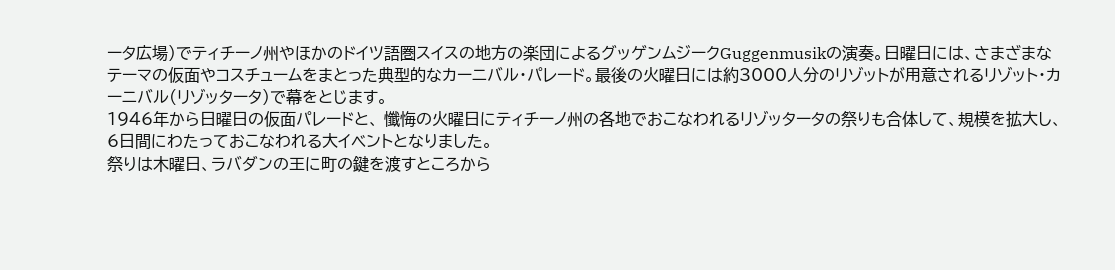ータ広場)でティチーノ州やほかのドイツ語圏スイスの地方の楽団によるグッゲンムジークGuggenmusikの演奏。日曜日には、さまざまなテーマの仮面やコスチュームをまとった典型的なカーニバル・パレード。最後の火曜日には約3000人分のリゾットが用意されるリゾット・カーニバル(リゾッタータ)で幕をとじます。
1946年から日曜日の仮面パレードと、 懺悔の火曜日にティチーノ州の各地でおこなわれるリゾッタータの祭りも合体して、規模を拡大し、6日間にわたっておこなわれる大イベントとなりました。
祭りは木曜日、ラバダンの王に町の鍵を渡すところから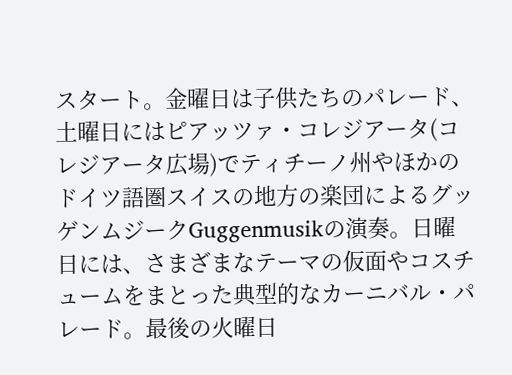スタート。金曜日は子供たちのパレード、土曜日にはピアッツァ・コレジアータ(コレジアータ広場)でティチーノ州やほかのドイツ語圏スイスの地方の楽団によるグッゲンムジークGuggenmusikの演奏。日曜日には、さまざまなテーマの仮面やコスチュームをまとった典型的なカーニバル・パレード。最後の火曜日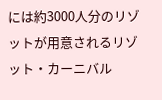には約3000人分のリゾットが用意されるリゾット・カーニバル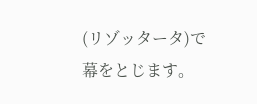(リゾッタータ)で幕をとじます。